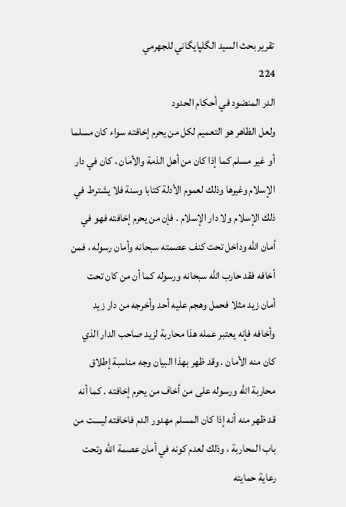تقرير بحث السيد الگلپايگاني للجهرمي
224
الدر المنضود في أحكام الحدود
ولعل الظاهر هو التعميم لكل من يحرم إخافته سواء كان مسلما أو غير مسلم كما إذا كان من أهل الذمة والأمان ، كان في دار الإسلام وغيرها وذلك لعموم الأدلة كتابا وسنة فلا يشترط في ذلك الإسلام ولا دار الإسلام . فإن من يحرم إخافته فهو في أمان الله وداخل تحت كنف عصمته سبحانه وأمان رسوله ، فمن أخافه فقد حارب الله سبحانه ورسوله كما أن من كان تحت أمان زيد مثلا فحمل وهجم عليه أحد وأخرجه من دار زيد وأخافه فإنه يعتبر عمله هذا محاربة لزيد صاحب الدار الذي كان منه الأمان . وقد ظهر بهذا البيان وجه مناسبة إطلاق محاربة الله ورسوله على من أخاف من يحرم إخافته . كما أنه قد ظهر منه أنه إذا كان المسلم مهدور الدم فاخافته ليست من باب المحاربة ، وذلك لعدم كونه في أمان عصمة الله وتحت رعاية حمايته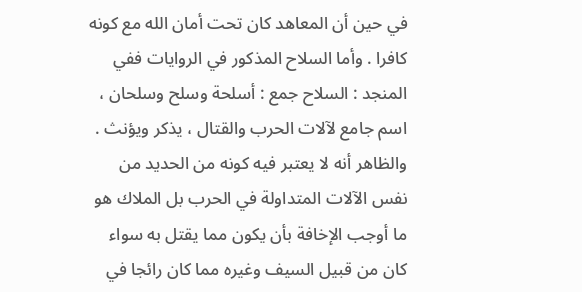في حين أن المعاهد كان تحت أمان الله مع كونه كافرا . وأما السلاح المذكور في الروايات ففي المنجد : السلاح جمع : أسلحة وسلح وسلحان ، اسم جامع لآلات الحرب والقتال ، يذكر ويؤنث . والظاهر أنه لا يعتبر فيه كونه من الحديد من نفس الآلات المتداولة في الحرب بل الملاك هو ما أوجب الإخافة بأن يكون مما يقتل به سواء كان من قبيل السيف وغيره مما كان رائجا في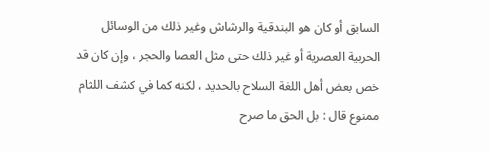السابق أو كان هو البندقية والرشاش وغير ذلك من الوسائل الحربية العصرية أو غير ذلك حتى مثل العصا والحجر ، وإن كان قد خص بعض أهل اللغة السلاح بالحديد ، لكنه كما في كشف اللثام ممنوع قال : بل الحق ما صرح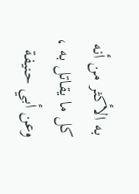به الأكثر من أنه كل ما يقاتل به ، وعن أبي حنيفة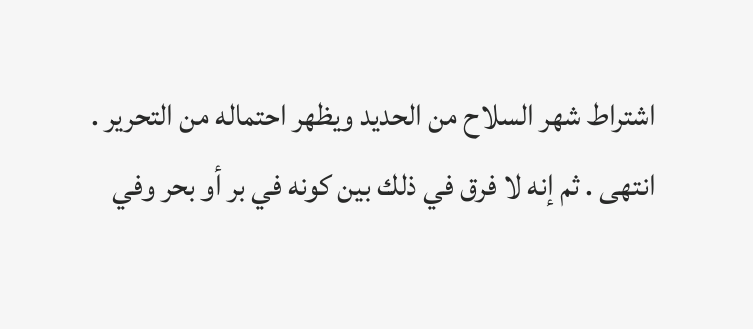اشتراط شهر السلاح من الحديد ويظهر احتماله من التحرير . انتهى . ثم إنه لا فرق في ذلك بين كونه في بر أو بحر وفي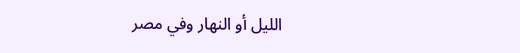الليل أو النهار وفي مصر